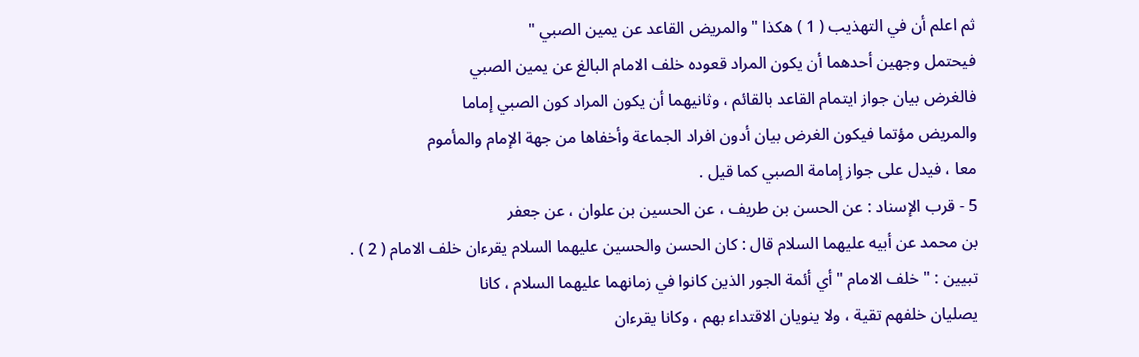ثم اعلم أن في التهذيب ( 1 ) هكذا " والمريض القاعد عن يمين الصبي "
فيحتمل وجهين أحدهما أن يكون المراد قعوده خلف الامام البالغ عن يمين الصبي
فالغرض بيان جواز ايتمام القاعد بالقائم ، وثانيهما أن يكون المراد كون الصبي إماما
والمريض مؤتما فيكون الغرض بيان أدون افراد الجماعة وأخفاها من جهة الإمام والمأموم
معا ، فيدل على جواز إمامة الصبي كما قيل .
5 - قرب الإسناد : عن الحسن بن طريف ، عن الحسين بن علوان ، عن جعفر
بن محمد عن أبيه عليهما السلام قال : كان الحسن والحسين عليهما السلام يقرءان خلف الامام ( 2 ) .
تبيين : " خلف الامام " أي أئمة الجور الذين كانوا في زمانهما عليهما السلام ، كانا
يصليان خلفهم تقية ، ولا ينويان الاقتداء بهم ، وكانا يقرءان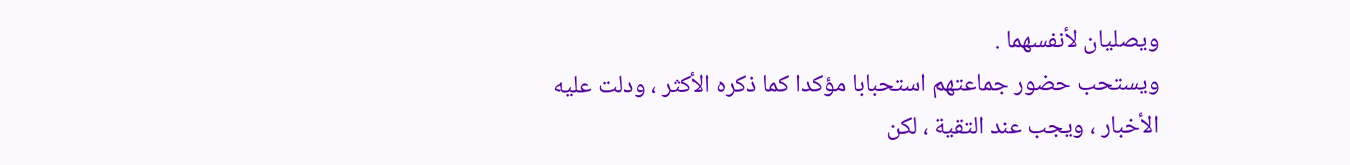ويصليان لأنفسهما .
ويستحب حضور جماعتهم استحبابا مؤكدا كما ذكره الأكثر ، ودلت عليه
الأخبار ، ويجب عند التقية ، لكن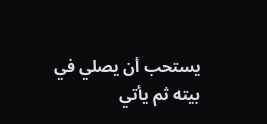يستحب أن يصلي في بيته ثم يأتي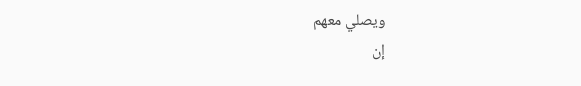ويصلي معهم
إن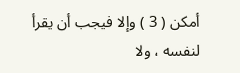أمكن ( 3 ) وإلا فيجب أن يقرأ لنفسه ، ولا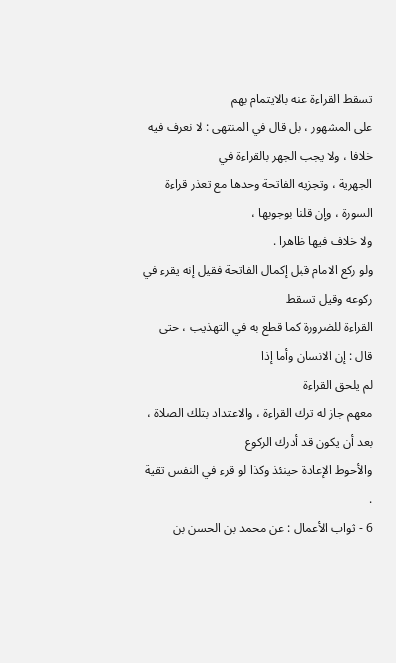تسقط القراءة عنه بالايتمام بهم
على المشهور ، بل قال في المنتهى : لا نعرف فيه خلافا ، ولا يجب الجهر بالقراءة في
الجهرية ، وتجزيه الفاتحة وحدها مع تعذر قراءة السورة ، وإن قلنا بوجوبها ،
ولا خلاف فيها ظاهرا .
ولو ركع الامام قبل إكمال الفاتحة فقيل إنه يقرء في ركوعه وقيل تسقط
القراءة للضرورة كما قطع به في التهذيب ، حتى قال : إن الانسان وأما إذا
لم يلحق القراءة
معهم جاز له ترك القراءة ، والاعتداد بتلك الصلاة ، بعد أن يكون قد أدرك الركوع
والأحوط الإعادة حينئذ وكذا لو قرء في النفس تقية .
6 - ثواب الأعمال : عن محمد بن الحسن بن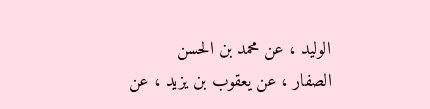الوليد ، عن محمد بن الحسن
الصفار ، عن يعقوب بن يزيد ، عن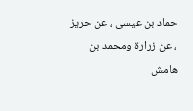حماد بن عيسى ، عن حريز ، عن زرارة ومحمد بن
هامش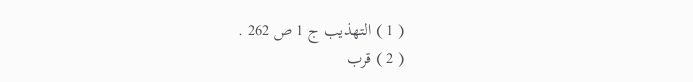( 1 ) التهذيب ج 1 ص 262 .
( 2 ) قرب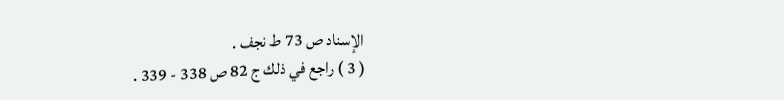الإسناد ص 73 ط نجف .
( 3 ) راجع في ذلك ج 82 ص 338 - 339 .